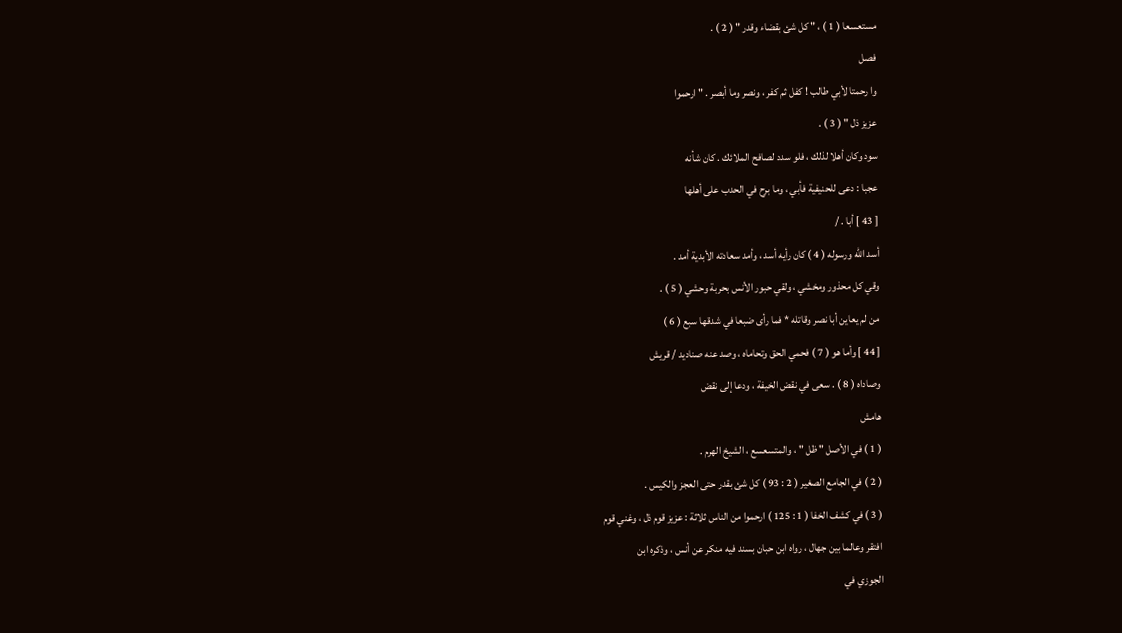مستعسعا ( 1 ) ، " كل شئ بقضاء وقدر " ( 2 ) .
فصل
وا رحمتا لأبي طالب ! كفل ثم كفر ، ونصر وما أبصر . " ارحموا
عزيز ذل " ( 3 ) .
سود وكان أهلا لذلك ، فلو سدد لصافح الملائك . كان شأنه
عجبا : دعى للحنيفية فأبي ، وما برح في الحدب على أهلها
[ 43 ] أبا . /
أسد الله ورسوله ( 4 ) كان رأيه أسد ، وأمد سعادته الأبدية أمد .
وقي كل محذور ومخشي ، ولقي حبور الأنس بحربة وحشي ( 5 ) .
من لم يعاين أبا نصر وقاتله * فما رأى ضبعا في شدقها سبع ( 6 )
[ 44 ] وأما هو ( 7 ) فحمي الحق وتحاماه ، وصد عنه صناديد / قريش
وصاداه ( 8 ) . سعى في نقض الخيفة ، ودعا إلى نقض
هامش
( 1 ) في الأصل " ظل " ، والمتسعسع ، الشيخ الهرم .
( 2 ) في الجامع الصغير ( 2 : 93 ) كل شئ بقدر حتى العجز والكيس .
( 3 ) في كشف الخفا ( 1 : 125 ) ارحموا من الناس ثلاثة : عزيز قوم ذل ، وغني قوم
افتقر وعالما بين جهال ، رواه ابن حبان بسند فيه منكر عن أنس ، وذكره ابن
الجوزي في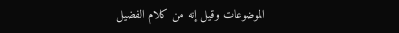الموضوعات وقيل إنه من كلام الفضيل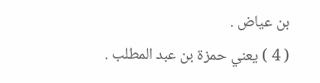بن عياض .
( 4 ) يعني حمزة بن عبد المطلب .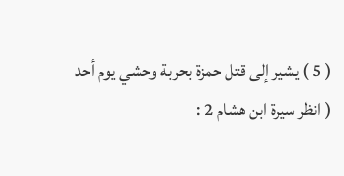( 5 ) يشير إلى قتل حمزة بحربة وحشي يوم أحد ( انظر سيرة ابن هشام 2 :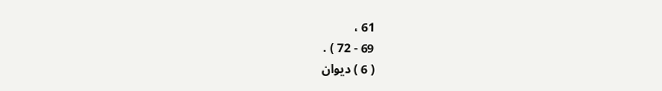61 ،
69 - 72 ) .
( 6 ) ديوان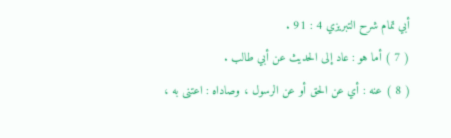أبي تمام شرح التبريزي 4 : 91 .
( 7 ) أما هو : عاد إلى الحديث عن أبي طالب .
( 8 ) عنه : أي عن الحق أو عن الرسول ، وصاداه : اعتنى به ،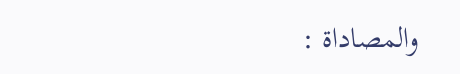والمصاداة :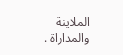الملاينة
والمداراة .